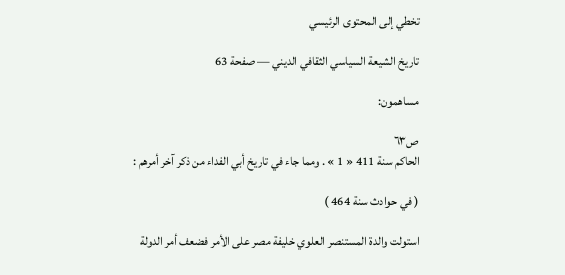تخطي إلى المحتوى الرئيسي

تاريخ الشيعة السياسي الثقافي الديني — صفحة 63

مساهمون:

ص٦٣
الحاكم سنة 411 « 1 » . ومما جاء في تاريخ أبي الفداء من ذكر آخر أمرهم :

( في حوادث سنة 464 )

استولت والدة المستنصر العلوي خليفة مصر على الأمر فضعف أمر الدولة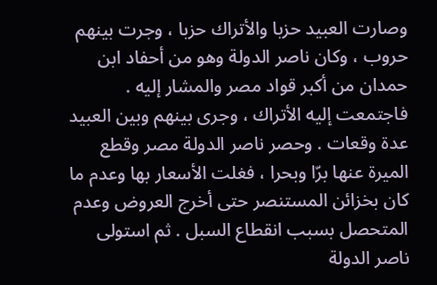وصارت العبيد حزبا والأتراك حزبا ، وجرت بينهم حروب ، وكان ناصر الدولة وهو من أحفاد ابن حمدان من أكبر قواد مصر والمشار إليه . فاجتمعت إليه الأتراك ، وجرى بينهم وبين العبيد عدة وقعات . وحصر ناصر الدولة مصر وقطع الميرة عنها برّا وبحرا ، فغلت الأسعار بها وعدم ما كان بخزائن المستنصر حتى أخرج العروض وعدم المتحصل بسبب انقطاع السبل . ثم استولى ناصر الدولة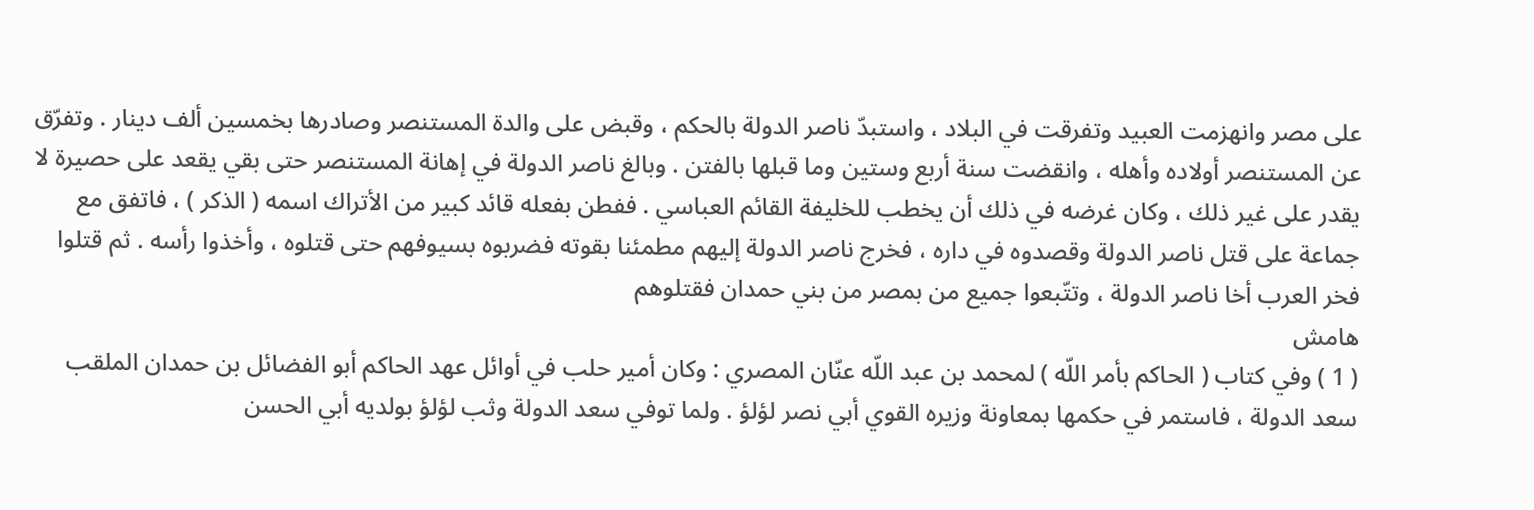على مصر وانهزمت العبيد وتفرقت في البلاد ، واستبدّ ناصر الدولة بالحكم ، وقبض على والدة المستنصر وصادرها بخمسين ألف دينار . وتفرّق عن المستنصر أولاده وأهله ، وانقضت سنة أربع وستين وما قبلها بالفتن . وبالغ ناصر الدولة في إهانة المستنصر حتى بقي يقعد على حصيرة لا يقدر على غير ذلك ، وكان غرضه في ذلك أن يخطب للخليفة القائم العباسي . ففطن بفعله قائد كبير من الأتراك اسمه ( الذكر ) ، فاتفق مع جماعة على قتل ناصر الدولة وقصدوه في داره ، فخرج ناصر الدولة إليهم مطمئنا بقوته فضربوه بسيوفهم حتى قتلوه ، وأخذوا رأسه . ثم قتلوا فخر العرب أخا ناصر الدولة ، وتتّبعوا جميع من بمصر من بني حمدان فقتلوهم
هامش
( 1 ) وفي كتاب ( الحاكم بأمر اللّه ) لمحمد بن عبد اللّه عنّان المصري : وكان أمير حلب في أوائل عهد الحاكم أبو الفضائل بن حمدان الملقب سعد الدولة ، فاستمر في حكمها بمعاونة وزيره القوي أبي نصر لؤلؤ . ولما توفي سعد الدولة وثب لؤلؤ بولديه أبي الحسن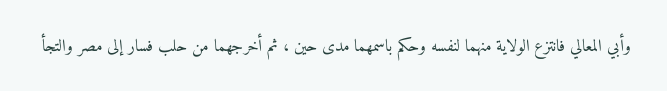وأبي المعالي فانتزع الولاية منهما لنفسه وحكم باسمهما مدى حين ، ثم أخرجهما من حلب فسار إلى مصر والتجأ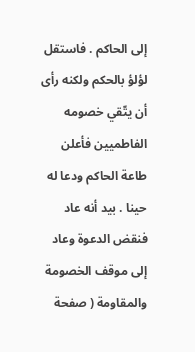إلى الحاكم . فاستقل لؤلؤ بالحكم ولكنه رأى أن يتّقي خصومه الفاطميين فأعلن طاعة الحاكم ودعا له حينا . بيد أنه عاد فنقض الدعوة وعاد إلى موقف الخصومة والمقاومة ( صفحة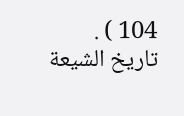104 ) .
تاريخ الشيعة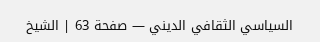السياسي الثقافي الديني — صفحة 63 | الشيخ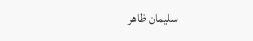سليمان ظاهر